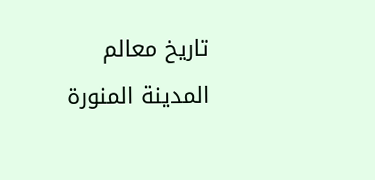تاريخ معالم المدينة المنورة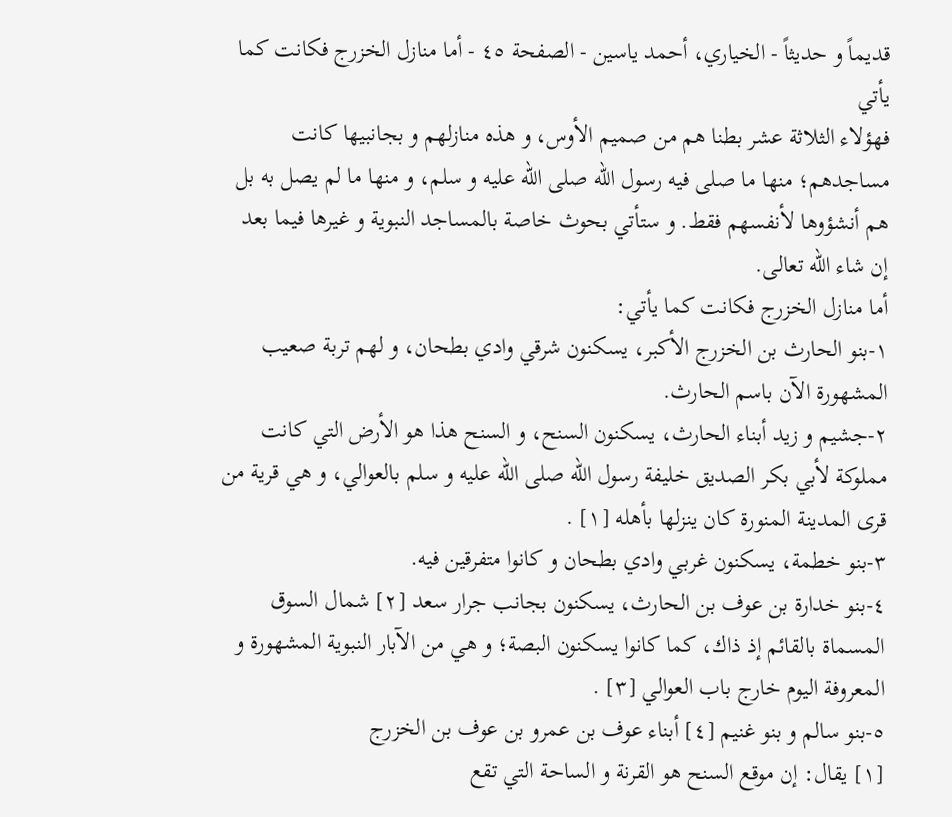قديماً و حديثاً - الخياري، أحمد ياسين - الصفحة ٤٥ - أما منازل الخزرج فكانت كما يأتي
فهؤلاء الثلاثة عشر بطنا هم من صميم الأوس، و هذه منازلهم و بجانبيها كانت مساجدهم؛ منها ما صلى فيه رسول الله صلى اللّه عليه و سلم، و منها ما لم يصل به بل هم أنشؤوها لأنفسهم فقط. و ستأتي بحوث خاصة بالمساجد النبوية و غيرها فيما بعد إن شاء الله تعالى.
أما منازل الخزرج فكانت كما يأتي:
١-بنو الحارث بن الخزرج الأكبر، يسكنون شرقي وادي بطحان، و لهم تربة صعيب المشهورة الآن باسم الحارث.
٢-جشيم و زيد أبناء الحارث، يسكنون السنح، و السنح هذا هو الأرض التي كانت مملوكة لأبي بكر الصديق خليفة رسول الله صلى اللّه عليه و سلم بالعوالي، و هي قرية من قرى المدينة المنورة كان ينزلها بأهله [١] .
٣-بنو خطمة، يسكنون غربي وادي بطحان و كانوا متفرقين فيه.
٤-بنو خدارة بن عوف بن الحارث، يسكنون بجانب جرار سعد [٢] شمال السوق المسماة بالقائم إذ ذاك، كما كانوا يسكنون البصة؛ و هي من الآبار النبوية المشهورة و المعروفة اليوم خارج باب العوالي [٣] .
٥-بنو سالم و بنو غنيم [٤] أبناء عوف بن عمرو بن عوف بن الخزرج
[١] يقال: إن موقع السنح هو القرنة و الساحة التي تقع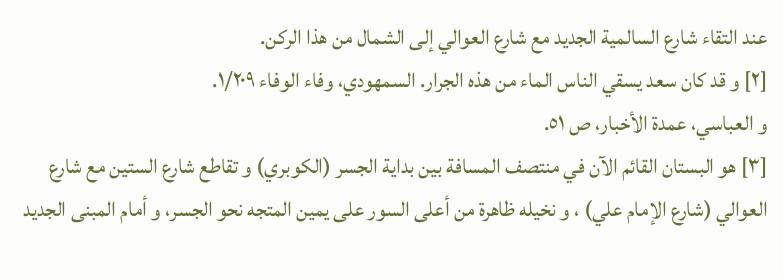عند التقاء شارع السالمية الجديد مع شارع العوالي إلى الشمال من هذا الركن.
[٢] و قد كان سعد يسقي الناس الماء من هذه الجرار. السمهودي، وفاء الوفاء ١/٢٠٩.
و العباسي، عمدة الأخبار، ص ٥١.
[٣] هو البستان القائم الآن في منتصف المسافة بين بداية الجسر (الكوبري) و تقاطع شارع الستين مع شارع العوالي (شارع الإمام علي) ، و نخيله ظاهرة من أعلى السور على يمين المتجه نحو الجسر، و أمام المبنى الجديد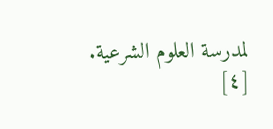لمدرسة العلوم الشرعية.
[٤]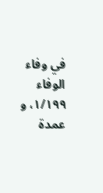في وفاء الوفاء ١/١٩٩، و عمدة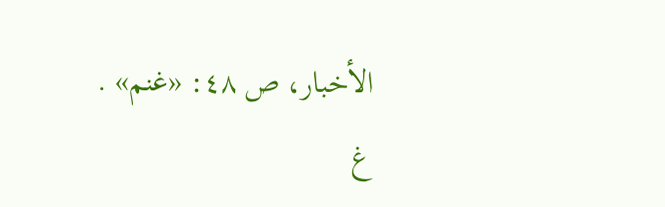الأخبار، ص ٤٨: «غنم» .
غ